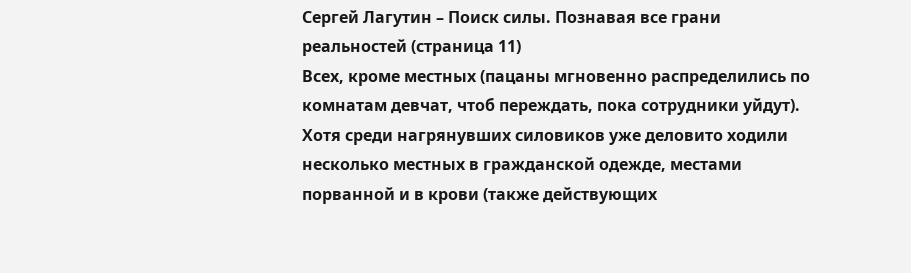Сергей Лагутин – Поиск силы. Познавая все грани реальностей (страница 11)
Всех, кроме местных (пацаны мгновенно распределились по комнатам девчат, чтоб переждать, пока сотрудники уйдут).
Хотя среди нагрянувших силовиков уже деловито ходили несколько местных в гражданской одежде, местами порванной и в крови (также действующих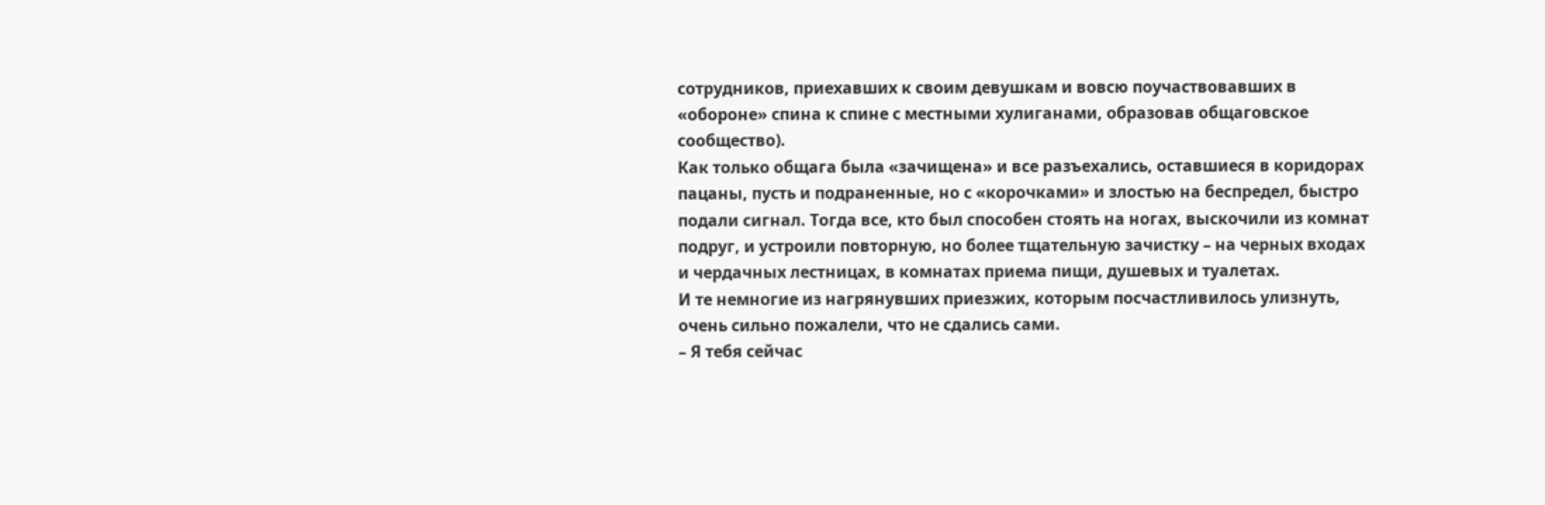сотрудников, приехавших к своим девушкам и вовсю поучаствовавших в «обороне» спина к спине с местными хулиганами, образовав общаговское сообщество).
Как только общага была «зачищена» и все разъехались, оставшиеся в коридорах пацаны, пусть и подраненные, но с «корочками» и злостью на беспредел, быстро подали сигнал. Тогда все, кто был способен стоять на ногах, выскочили из комнат подруг, и устроили повторную, но более тщательную зачистку – на черных входах и чердачных лестницах, в комнатах приема пищи, душевых и туалетах.
И те немногие из нагрянувших приезжих, которым посчастливилось улизнуть, очень сильно пожалели, что не сдались сами.
– Я тебя сейчас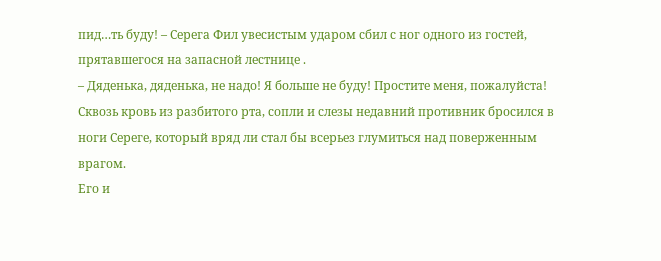пид…ть буду! – Серега Фил увесистым ударом сбил с ног одного из гостей, прятавшегося на запасной лестнице .
– Дяденька, дяденька, не надо! Я больше не буду! Простите меня, пожалуйста!
Сквозь кровь из разбитого рта, сопли и слезы недавний противник бросился в ноги Сереге, который вряд ли стал бы всерьез глумиться над поверженным врагом.
Его и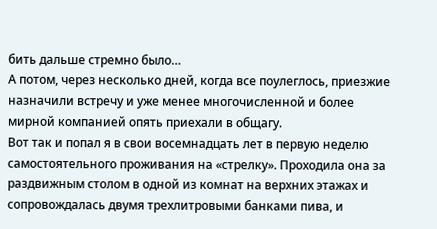бить дальше стремно было…
А потом, через несколько дней, когда все поулеглось, приезжие назначили встречу и уже менее многочисленной и более мирной компанией опять приехали в общагу.
Вот так и попал я в свои восемнадцать лет в первую неделю самостоятельного проживания на «стрелку». Проходила она за раздвижным столом в одной из комнат на верхних этажах и сопровождалась двумя трехлитровыми банками пива, и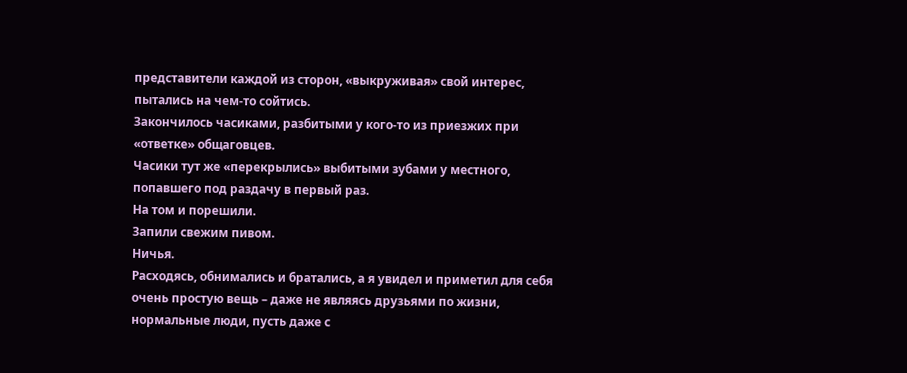представители каждой из сторон, «выкруживая» свой интерес, пытались на чем-то сойтись.
Закончилось часиками, разбитыми у кого-то из приезжих при «ответке» общаговцев.
Часики тут же «перекрылись» выбитыми зубами у местного, попавшего под раздачу в первый раз.
На том и порешили.
Запили свежим пивом.
Ничья.
Расходясь, обнимались и братались, а я увидел и приметил для себя очень простую вещь – даже не являясь друзьями по жизни, нормальные люди, пусть даже с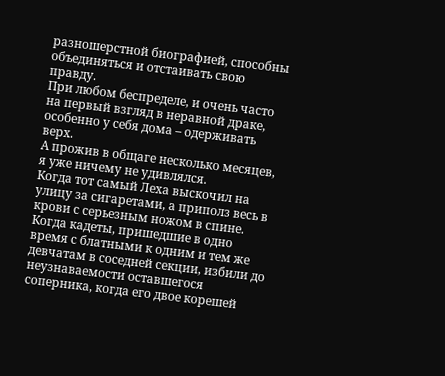разношерстной биографией, способны объединяться и отстаивать свою правду.
При любом беспределе, и очень часто на первый взгляд в неравной драке, особенно у себя дома – одерживать верх.
А прожив в общаге несколько месяцев, я уже ничему не удивлялся.
Когда тот самый Леха выскочил на улицу за сигаретами, а приполз весь в крови с серьезным ножом в спине.
Когда кадеты, пришедшие в одно время с блатными к одним и тем же девчатам в соседней секции, избили до неузнаваемости оставшегося соперника, когда его двое корешей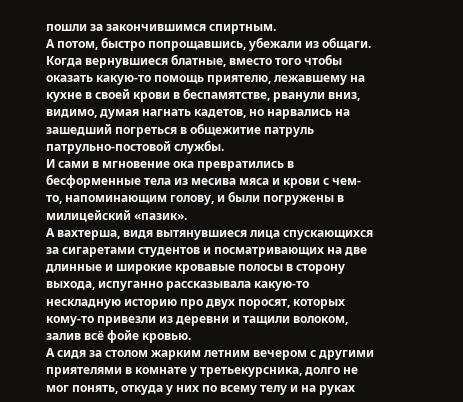пошли за закончившимся спиртным.
А потом, быстро попрощавшись, убежали из общаги.
Когда вернувшиеся блатные, вместо того чтобы оказать какую-то помощь приятелю, лежавшему на кухне в своей крови в беспамятстве, рванули вниз, видимо, думая нагнать кадетов, но нарвались на зашедший погреться в общежитие патруль патрульно-постовой службы.
И сами в мгновение ока превратились в бесформенные тела из месива мяса и крови с чем-то, напоминающим голову, и были погружены в милицейский «пазик».
А вахтерша, видя вытянувшиеся лица спускающихся за сигаретами студентов и посматривающих на две длинные и широкие кровавые полосы в сторону выхода, испуганно рассказывала какую-то нескладную историю про двух поросят, которых кому-то привезли из деревни и тащили волоком, залив всё фойе кровью.
А сидя за столом жарким летним вечером с другими приятелями в комнате у третьекурсника, долго не мог понять, откуда у них по всему телу и на руках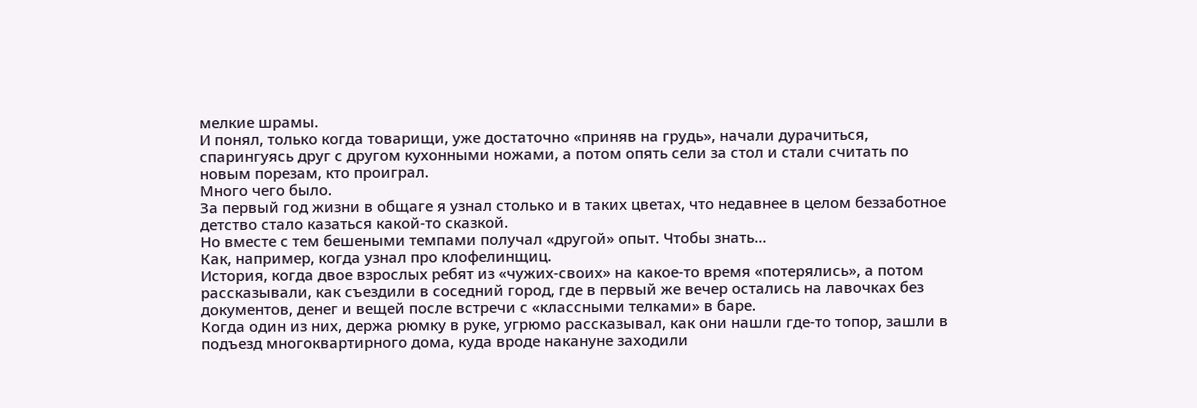мелкие шрамы.
И понял, только когда товарищи, уже достаточно «приняв на грудь», начали дурачиться, спарингуясь друг с другом кухонными ножами, а потом опять сели за стол и стали считать по новым порезам, кто проиграл.
Много чего было.
За первый год жизни в общаге я узнал столько и в таких цветах, что недавнее в целом беззаботное детство стало казаться какой-то сказкой.
Но вместе с тем бешеными темпами получал «другой» опыт. Чтобы знать…
Как, например, когда узнал про клофелинщиц.
История, когда двое взрослых ребят из «чужих-своих» на какое-то время «потерялись», а потом рассказывали, как съездили в соседний город, где в первый же вечер остались на лавочках без документов, денег и вещей после встречи с «классными телками» в баре.
Когда один из них, держа рюмку в руке, угрюмо рассказывал, как они нашли где-то топор, зашли в подъезд многоквартирного дома, куда вроде накануне заходили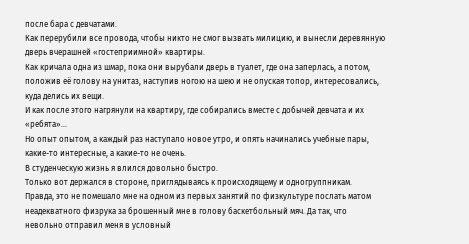после бара с девчатами.
Как перерубили все провода, чтобы никто не смог вызвать милицию, и вынесли деревянную дверь вчерашней «гостеприимной» квартиры.
Как кричала одна из шмар, пока они вырубали дверь в туалет, где она заперлась, а потом, положив её голову на унитаз, наступив ногою на шею и не опуская топор, интересовались, куда делись их вещи.
И как после этого нагрянули на квартиру, где собирались вместе с добычей девчата и их «ребята»…
Но опыт опытом, а каждый раз наступало новое утро, и опять начинались учебные пары, какие-то интересные, а какие-то не очень.
В студенческую жизнь я влился довольно быстро.
Только вот держался в стороне, приглядываясь к происходящему и одногруппникам.
Правда, это не помешало мне на одном из первых занятий по физкультуре послать матом неадекватного физрука за брошенный мне в голову баскетбольный мяч. Да так, что невольно отправил меня в условный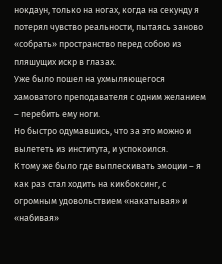нокдаун, только на ногах, когда на секунду я потерял чувство реальности, пытаясь заново «собрать» пространство перед собою из пляшущих искр в глазах.
Уже было пошел на ухмыляющегося хамоватого преподавателя с одним желанием – перебить ему ноги.
Но быстро одумавшись, что за это можно и вылететь из института, и успокоился.
К тому же было где выплескивать эмоции – я как раз стал ходить на кикбоксинг, с огромным удовольствием «накатывая» и «набивая»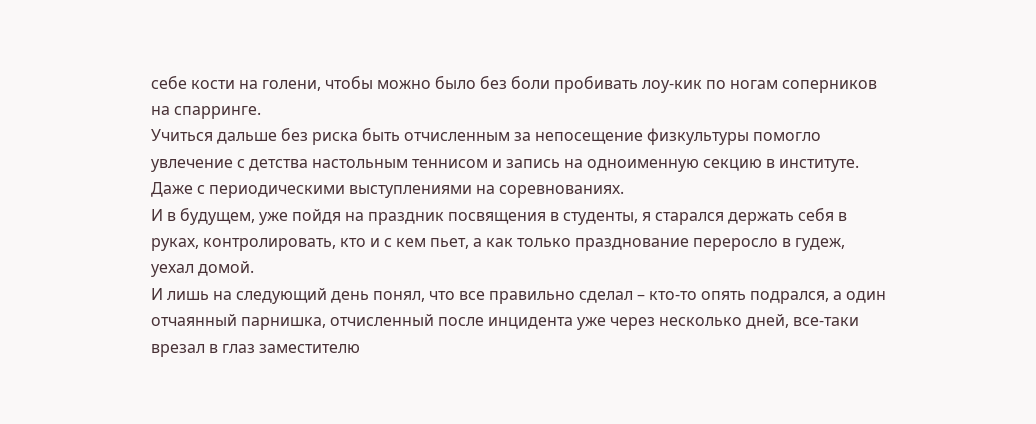себе кости на голени, чтобы можно было без боли пробивать лоу-кик по ногам соперников на спарринге.
Учиться дальше без риска быть отчисленным за непосещение физкультуры помогло увлечение с детства настольным теннисом и запись на одноименную секцию в институте.
Даже с периодическими выступлениями на соревнованиях.
И в будущем, уже пойдя на праздник посвящения в студенты, я старался держать себя в руках, контролировать, кто и с кем пьет, а как только празднование переросло в гудеж, уехал домой.
И лишь на следующий день понял, что все правильно сделал – кто-то опять подрался, а один отчаянный парнишка, отчисленный после инцидента уже через несколько дней, все-таки врезал в глаз заместителю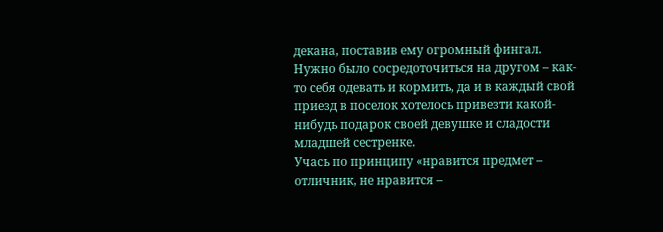декана, поставив ему огромный фингал.
Нужно было сосредоточиться на другом – как-то себя одевать и кормить, да и в каждый свой приезд в поселок хотелось привезти какой-нибудь подарок своей девушке и сладости младшей сестренке.
Учась по принципу «нравится предмет – отличник, не нравится –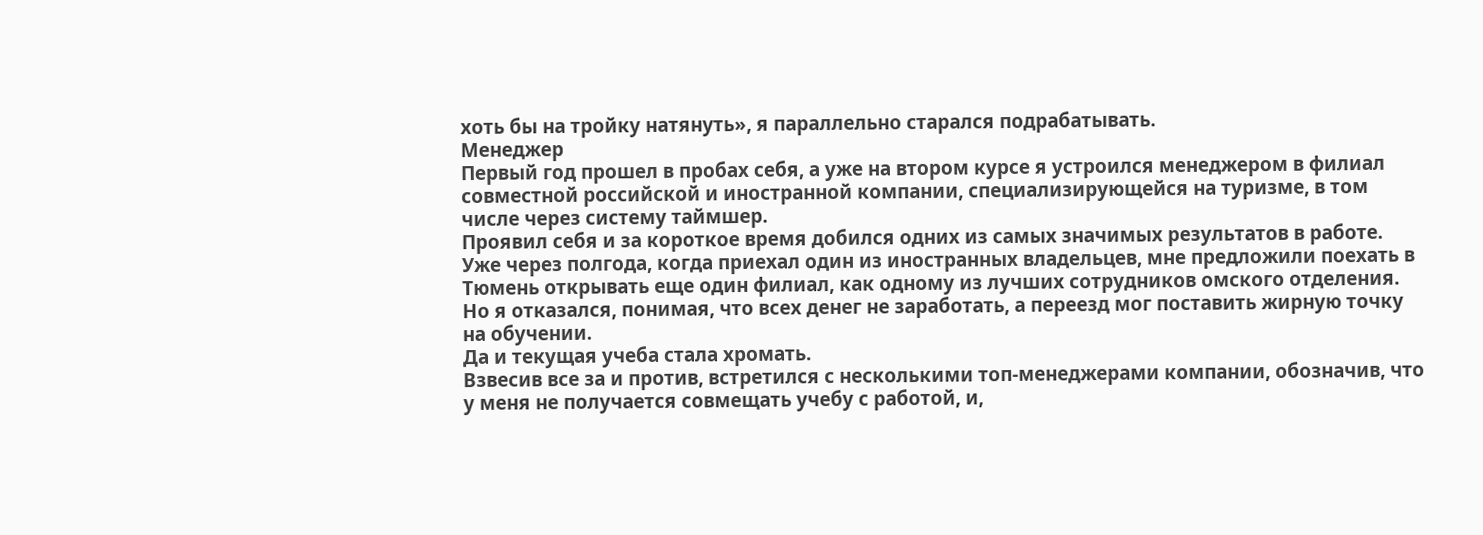хоть бы на тройку натянуть», я параллельно старался подрабатывать.
Менеджер
Первый год прошел в пробах себя, а уже на втором курсе я устроился менеджером в филиал совместной российской и иностранной компании, специализирующейся на туризме, в том числе через систему таймшер.
Проявил себя и за короткое время добился одних из самых значимых результатов в работе.
Уже через полгода, когда приехал один из иностранных владельцев, мне предложили поехать в Тюмень открывать еще один филиал, как одному из лучших сотрудников омского отделения.
Но я отказался, понимая, что всех денег не заработать, а переезд мог поставить жирную точку на обучении.
Да и текущая учеба стала хромать.
Взвесив все за и против, встретился с несколькими топ-менеджерами компании, обозначив, что у меня не получается совмещать учебу с работой, и,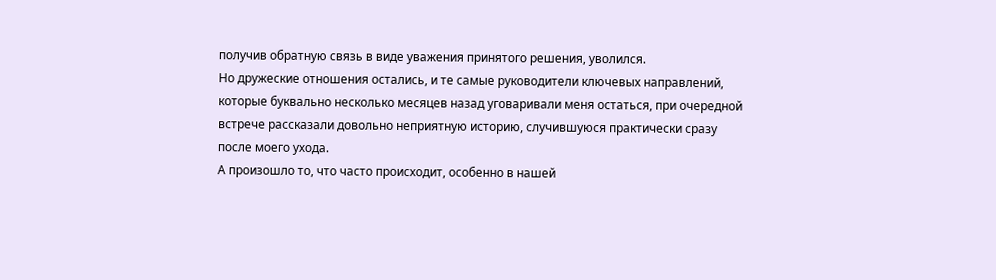получив обратную связь в виде уважения принятого решения, уволился.
Но дружеские отношения остались, и те самые руководители ключевых направлений, которые буквально несколько месяцев назад уговаривали меня остаться, при очередной встрече рассказали довольно неприятную историю, случившуюся практически сразу после моего ухода.
А произошло то, что часто происходит, особенно в нашей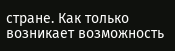стране. Как только возникает возможность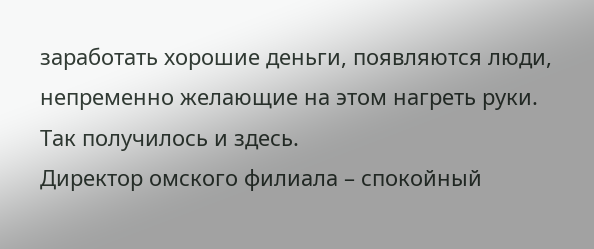заработать хорошие деньги, появляются люди, непременно желающие на этом нагреть руки.
Так получилось и здесь.
Директор омского филиала – спокойный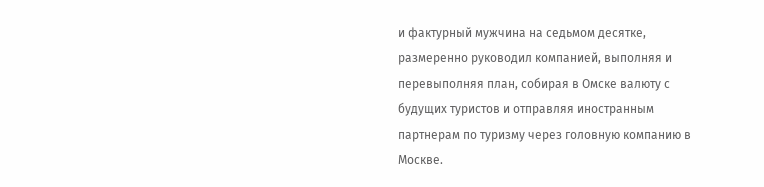и фактурный мужчина на седьмом десятке, размеренно руководил компанией, выполняя и перевыполняя план, собирая в Омске валюту с будущих туристов и отправляя иностранным партнерам по туризму через головную компанию в Москве.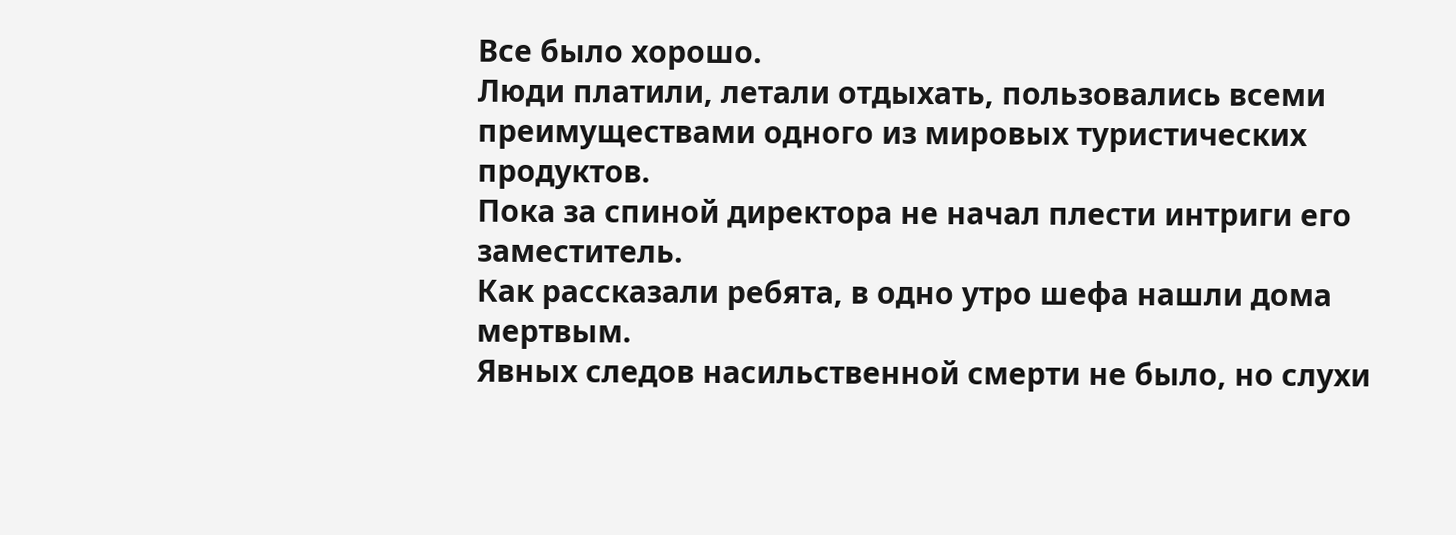Все было хорошо.
Люди платили, летали отдыхать, пользовались всеми преимуществами одного из мировых туристических продуктов.
Пока за спиной директора не начал плести интриги его заместитель.
Как рассказали ребята, в одно утро шефа нашли дома мертвым.
Явных следов насильственной смерти не было, но слухи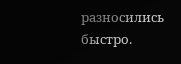разносились быстро.